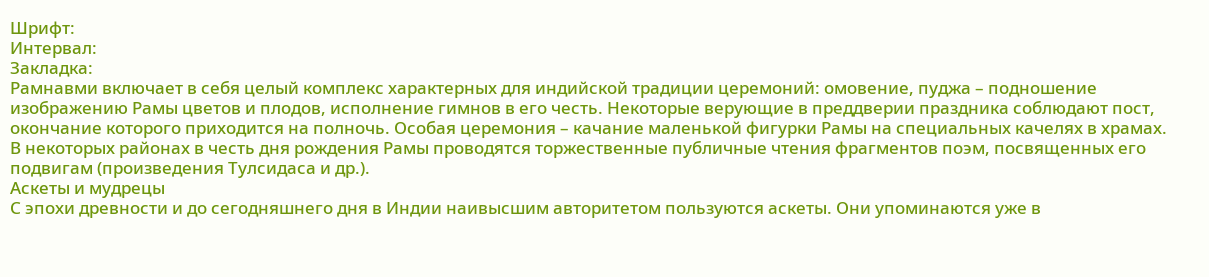Шрифт:
Интервал:
Закладка:
Рамнавми включает в себя целый комплекс характерных для индийской традиции церемоний: омовение, пуджа – подношение изображению Рамы цветов и плодов, исполнение гимнов в его честь. Некоторые верующие в преддверии праздника соблюдают пост, окончание которого приходится на полночь. Особая церемония – качание маленькой фигурки Рамы на специальных качелях в храмах. В некоторых районах в честь дня рождения Рамы проводятся торжественные публичные чтения фрагментов поэм, посвященных его подвигам (произведения Тулсидаса и др.).
Аскеты и мудрецы
С эпохи древности и до сегодняшнего дня в Индии наивысшим авторитетом пользуются аскеты. Они упоминаются уже в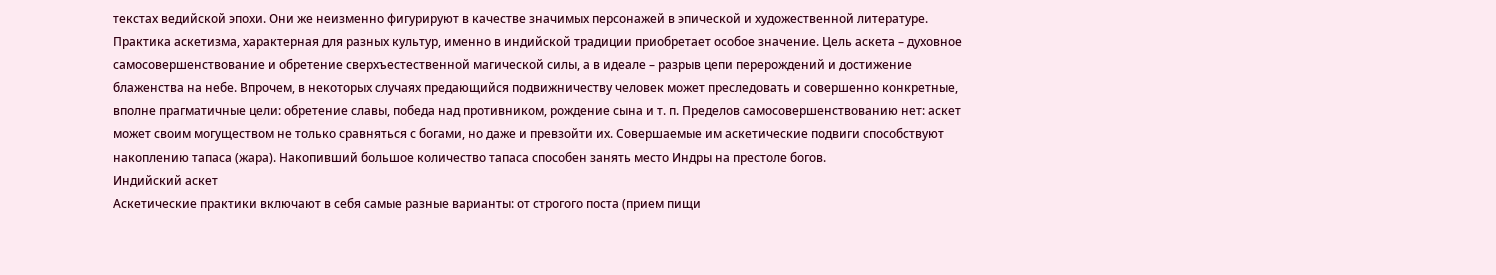текстах ведийской эпохи. Они же неизменно фигурируют в качестве значимых персонажей в эпической и художественной литературе. Практика аскетизма, характерная для разных культур, именно в индийской традиции приобретает особое значение. Цель аскета – духовное самосовершенствование и обретение сверхъестественной магической силы, а в идеале – разрыв цепи перерождений и достижение блаженства на небе. Впрочем, в некоторых случаях предающийся подвижничеству человек может преследовать и совершенно конкретные, вполне прагматичные цели: обретение славы, победа над противником, рождение сына и т. п. Пределов самосовершенствованию нет: аскет может своим могуществом не только сравняться с богами, но даже и превзойти их. Совершаемые им аскетические подвиги способствуют накоплению тапаса (жара). Накопивший большое количество тапаса способен занять место Индры на престоле богов.
Индийский аскет
Аскетические практики включают в себя самые разные варианты: от строгого поста (прием пищи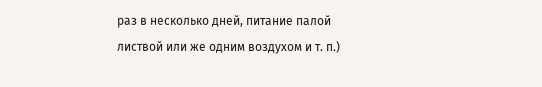раз в несколько дней, питание палой листвой или же одним воздухом и т. п.)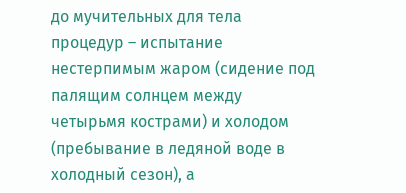до мучительных для тела процедур – испытание нестерпимым жаром (сидение под палящим солнцем между четырьмя кострами) и холодом (пребывание в ледяной воде в холодный сезон), а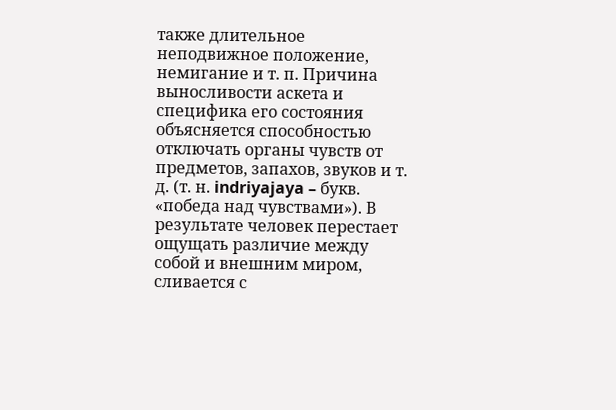также длительное неподвижное положение, немигание и т. п. Причина выносливости аскета и специфика его состояния объясняется способностью отключать органы чувств от предметов, запахов, звуков и т. д. (т. н. indriyajaya – букв. «победа над чувствами»). В результате человек перестает ощущать различие между собой и внешним миром, сливается с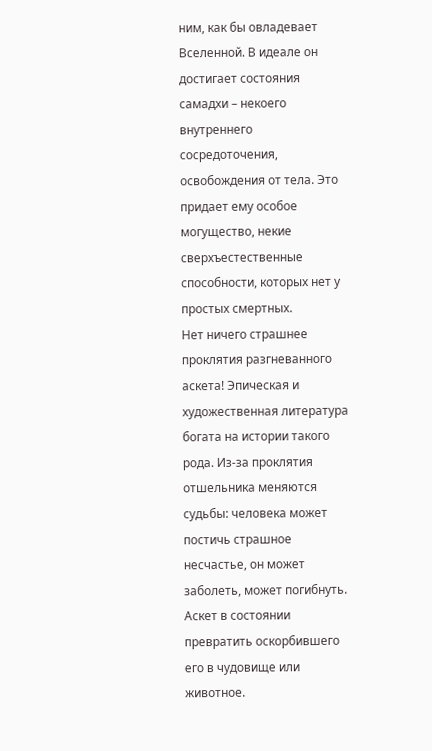ним, как бы овладевает Вселенной. В идеале он достигает состояния самадхи – некоего внутреннего сосредоточения, освобождения от тела. Это придает ему особое могущество, некие сверхъестественные способности, которых нет у простых смертных.
Нет ничего страшнее проклятия разгневанного аскета! Эпическая и художественная литература богата на истории такого рода. Из-за проклятия отшельника меняются судьбы: человека может постичь страшное несчастье, он может заболеть, может погибнуть. Аскет в состоянии превратить оскорбившего его в чудовище или животное.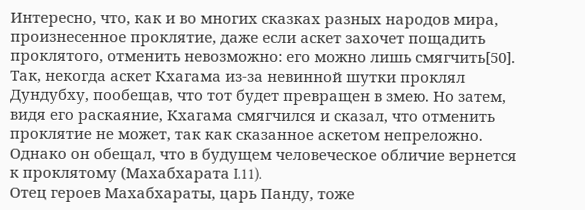Интересно, что, как и во многих сказках разных народов мира, произнесенное проклятие, даже если аскет захочет пощадить проклятого, отменить невозможно: его можно лишь смягчить[50]. Так, некогда аскет Кхагама из-за невинной шутки проклял Дундубху, пообещав, что тот будет превращен в змею. Но затем, видя его раскаяние, Кхагама смягчился и сказал, что отменить проклятие не может, так как сказанное аскетом непреложно. Однако он обещал, что в будущем человеческое обличие вернется к проклятому (Махабхарата I.11).
Отец героев Махабхараты, царь Панду, тоже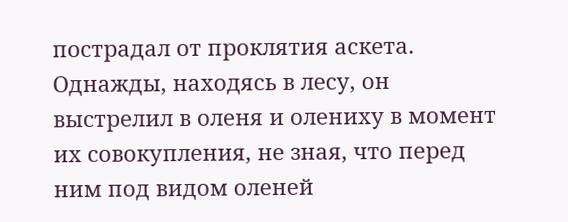пострадал от проклятия аскета. Однажды, находясь в лесу, он выстрелил в оленя и олениху в момент их совокупления, не зная, что перед ним под видом оленей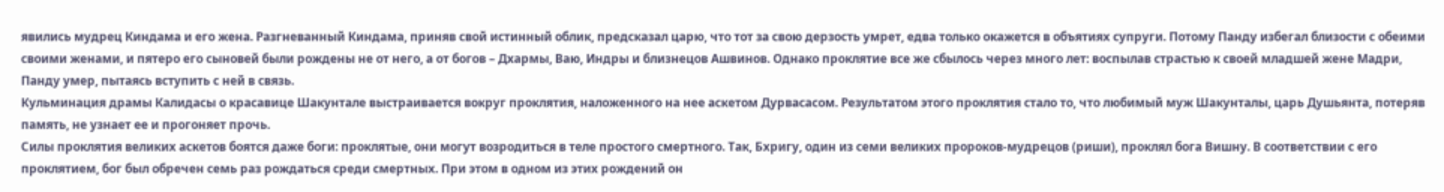явились мудрец Киндама и его жена. Разгневанный Киндама, приняв свой истинный облик, предсказал царю, что тот за свою дерзость умрет, едва только окажется в объятиях супруги. Потому Панду избегал близости с обеими своими женами, и пятеро его сыновей были рождены не от него, а от богов – Дхармы, Ваю, Индры и близнецов Ашвинов. Однако проклятие все же сбылось через много лет: воспылав страстью к своей младшей жене Мадри, Панду умер, пытаясь вступить с ней в связь.
Кульминация драмы Калидасы о красавице Шакунтале выстраивается вокруг проклятия, наложенного на нее аскетом Дурвасасом. Результатом этого проклятия стало то, что любимый муж Шакунталы, царь Душьянта, потеряв память, не узнает ее и прогоняет прочь.
Силы проклятия великих аскетов боятся даже боги: проклятые, они могут возродиться в теле простого смертного. Так, Бхригу, один из семи великих пророков-мудрецов (риши), проклял бога Вишну. В соответствии с его проклятием, бог был обречен семь раз рождаться среди смертных. При этом в одном из этих рождений он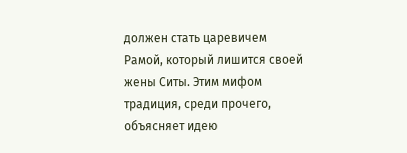должен стать царевичем Рамой, который лишится своей жены Ситы. Этим мифом традиция, среди прочего, объясняет идею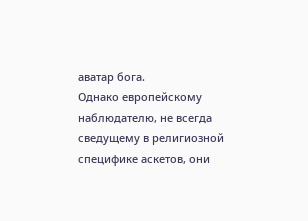аватар бога.
Однако европейскому наблюдателю, не всегда сведущему в религиозной специфике аскетов, они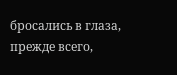бросались в глаза, прежде всего,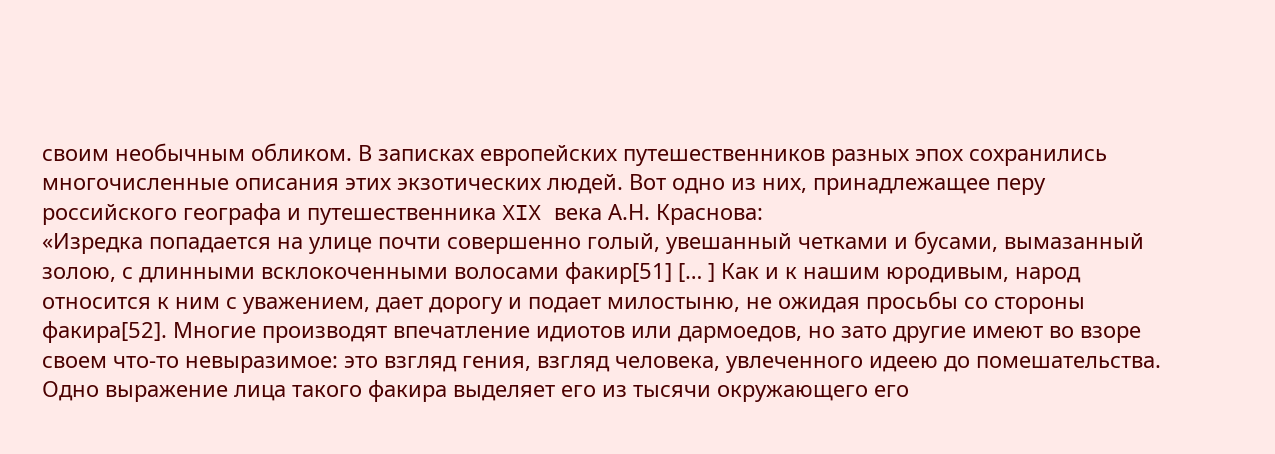своим необычным обликом. В записках европейских путешественников разных эпох сохранились многочисленные описания этих экзотических людей. Вот одно из них, принадлежащее перу российского географа и путешественника XIX века А.Н. Краснова:
«Изредка попадается на улице почти совершенно голый, увешанный четками и бусами, вымазанный золою, с длинными всклокоченными волосами факир[51] [… ] Как и к нашим юродивым, народ относится к ним с уважением, дает дорогу и подает милостыню, не ожидая просьбы со стороны факира[52]. Многие производят впечатление идиотов или дармоедов, но зато другие имеют во взоре своем что-то невыразимое: это взгляд гения, взгляд человека, увлеченного идеею до помешательства. Одно выражение лица такого факира выделяет его из тысячи окружающего его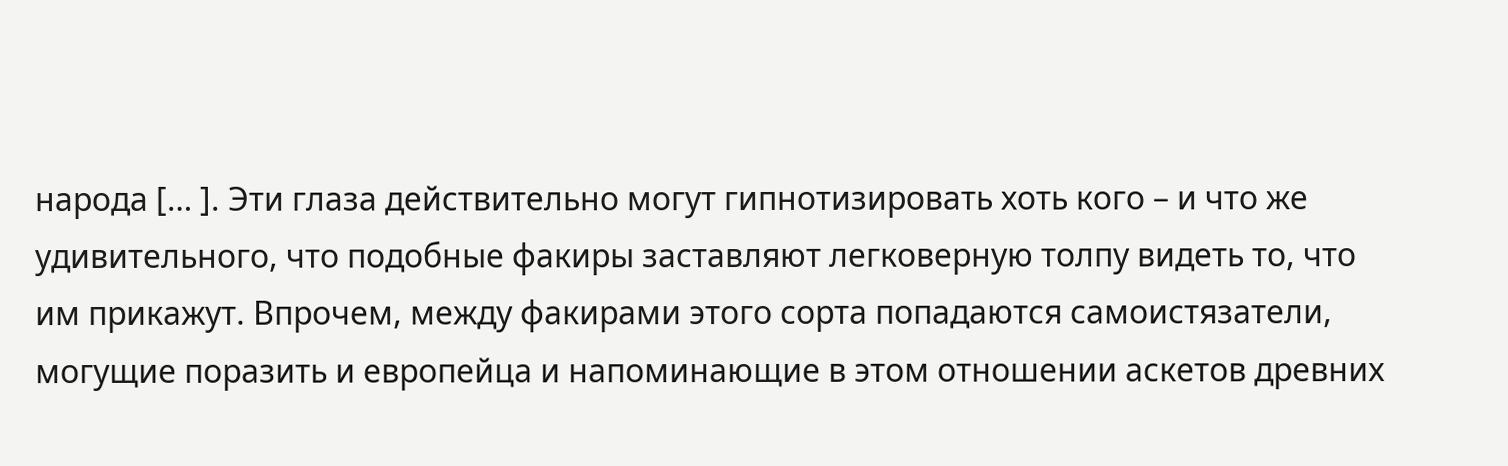народа [… ]. Эти глаза действительно могут гипнотизировать хоть кого – и что же удивительного, что подобные факиры заставляют легковерную толпу видеть то, что им прикажут. Впрочем, между факирами этого сорта попадаются самоистязатели, могущие поразить и европейца и напоминающие в этом отношении аскетов древних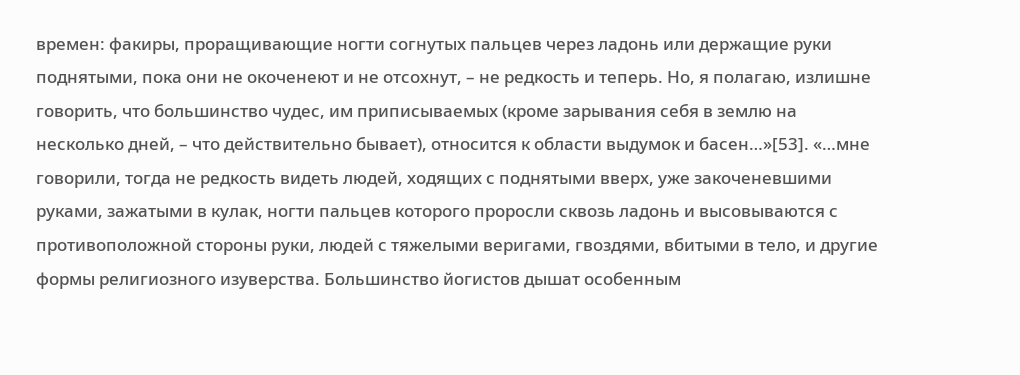времен: факиры, проращивающие ногти согнутых пальцев через ладонь или держащие руки поднятыми, пока они не окоченеют и не отсохнут, – не редкость и теперь. Но, я полагаю, излишне говорить, что большинство чудес, им приписываемых (кроме зарывания себя в землю на несколько дней, – что действительно бывает), относится к области выдумок и басен…»[53]. «…мне говорили, тогда не редкость видеть людей, ходящих с поднятыми вверх, уже закоченевшими руками, зажатыми в кулак, ногти пальцев которого проросли сквозь ладонь и высовываются с противоположной стороны руки, людей с тяжелыми веригами, гвоздями, вбитыми в тело, и другие формы религиозного изуверства. Большинство йогистов дышат особенным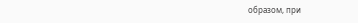образом, при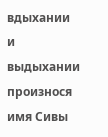вдыхании и выдыхании произнося имя Сивы